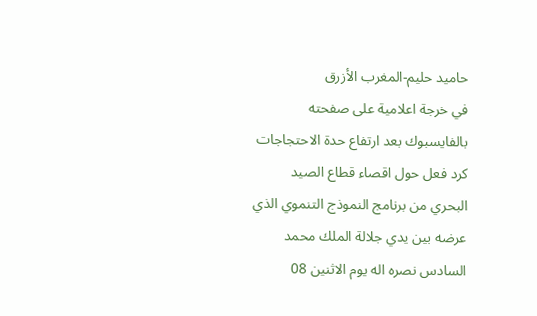حاميد حليم-المغرب الأزرق
في خرجة اعلامية على صفحته بالفايسبوك بعد ارتفاع حدة الاحتجاجات كرد فعل حول اقصاء قطاع الصيد البحري من برنامج النموذج التنموي الذي عرضه بين يدي جلالة الملك محمد السادس نصره اله يوم الاثنين 08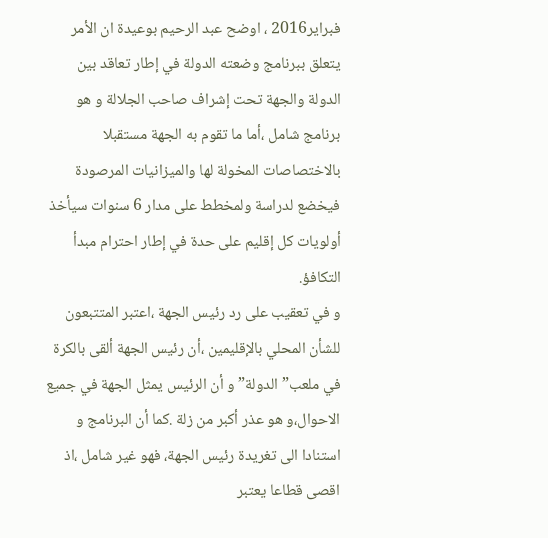فبراير2016 ، اوضح عبد الرحيم بوعيدة ان الأمر يتعلق ببرنامج وضعته الدولة في إطار تعاقد بين الدولة والجهة تحت إشراف صاحب الجلالة و هو برنامج شامل ،أما ما تقوم به الجهة مستقبلا بالاختصاصات المخولة لها والميزانيات المرصودة فيخضع لدراسة ولمخطط على مدار 6 سنوات سيأخذ أولويات كل إقليم على حدة في إطار احترام مبدأ التكافؤ.
و في تعقيب على رد رئيس الجهة ،اعتبر المتتبعون للشأن المحلي بالإقليمين ،أن رئيس الجهة ألقى بالكرة في ملعب”الدولة” و أن الرئيس يمثل الجهة في جميع الاحوال،و هو عذر أكبر من زلة .كما أن البرنامج و استنادا الى تغريدة رئيس الجهة، فهو غير شامل ،اذ اقصى قطاعا يعتبر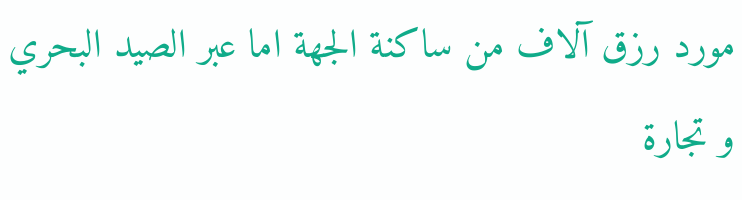مورد رزق آلاف من ساكنة الجهة اما عبر الصيد البحري و تجارة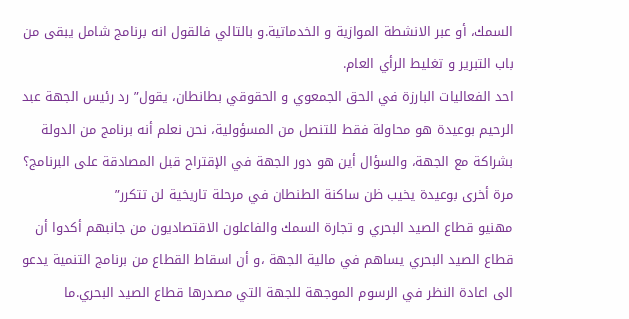السمك، أو عبر الانشطة الموازية و الخدماتية.و بالتالي فالقول انه برنامج شامل يبقى من باب التبرير و تغليط الرأي العام.
احد الفعاليات البارزة في الحق الجمعوي و الحقوقي بطانطان، يقول” رد رئيس الجهة عبد الرحيم بوعيدة هو محاولة فقط للتنصل من المسؤولية، نحن نعلم أنه برنامج من الدولة بشراكة مع الجهة، والسؤال أين هو دور الجهة في الإقتراح قبل المصادقة على البرنامج؟ مرة أخرى بوعيدة يخيب ظن ساكنة الطنطان في مرحلة تاريخية لن تتكرر”
مهنيو قطاع الصيد البحري و تجارة السمك والفاعلون الاقتصاديون من جانبهم أكدوا أن قطاع الصيد البحري يساهم في مالية الجهة ،و أن اسقاط القطاع من برنامج التنمية يدعو الى اعادة النظر في الرسوم الموجهة للجهة التي مصدرها قطاع الصيد البحري.ما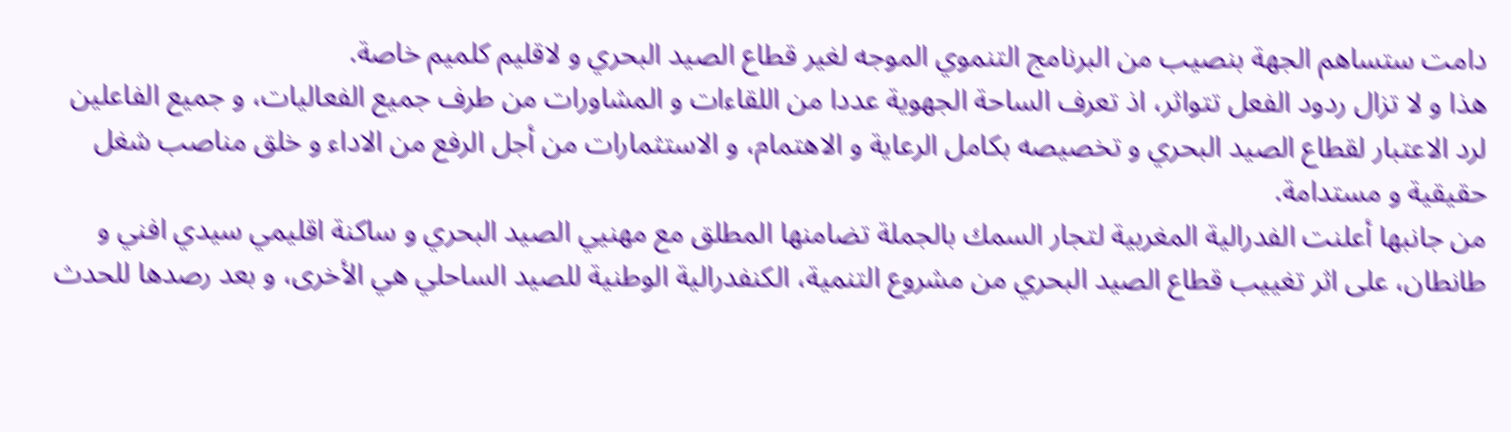دامت ستساهم الجهة بنصيب من البرنامج التنموي الموجه لغير قطاع الصيد البحري و لاقليم كلميم خاصة.
هذا و لا تزال ردود الفعل تتواثر، اذ تعرف الساحة الجهوية عددا من اللقاءات و المشاورات من طرف جميع الفعاليات، و جميع الفاعلين لرد الاعتبار لقطاع الصيد البحري و تخصيصه بكامل الرعاية و الاهتمام، و الاستثمارات من أجل الرفع من الاداء و خلق مناصب شغل حقيقية و مستدامة.
من جانبها أعلنت الفدرالية المغربية لتجار السمك بالجملة تضامنها المطلق مع مهنيي الصيد البحري و ساكنة اقليمي سيدي افني و طانطان، على اثر تغييب قطاع الصيد البحري من مشروع التنمية، الكنفدرالية الوطنية للصيد الساحلي هي الأخرى، و بعد رصدها للحدث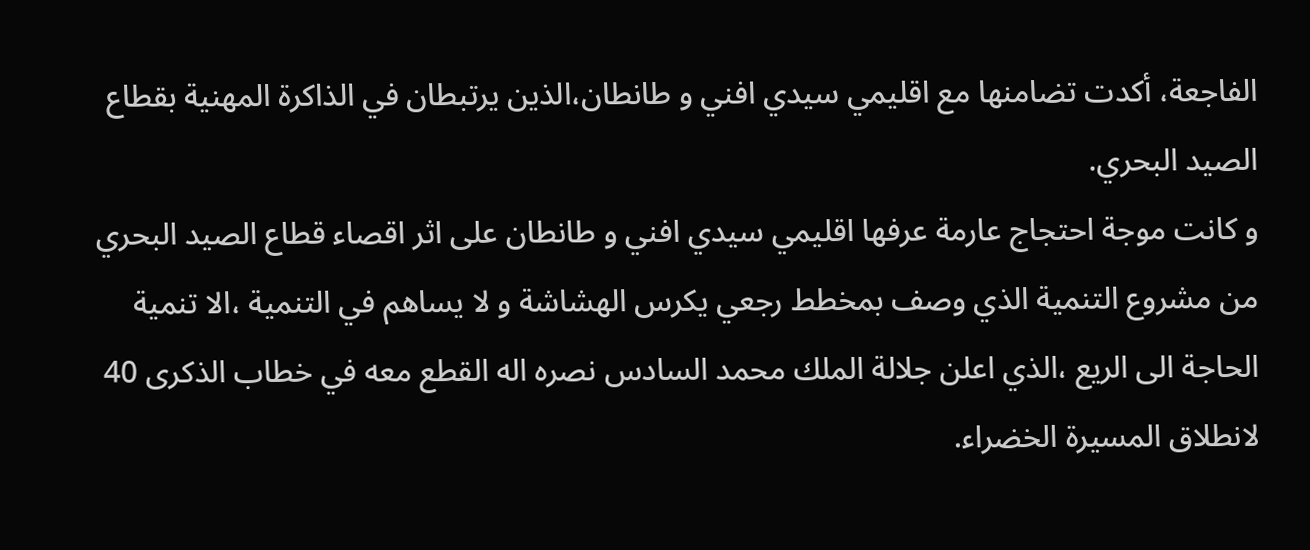الفاجعة، أكدت تضامنها مع اقليمي سيدي افني و طانطان،الذين يرتبطان في الذاكرة المهنية بقطاع الصيد البحري.
و كانت موجة احتجاج عارمة عرفها اقليمي سيدي افني و طانطان على اثر اقصاء قطاع الصيد البحري من مشروع التنمية الذي وصف بمخطط رجعي يكرس الهشاشة و لا يساهم في التنمية ،الا تنمية الحاجة الى الريع ،الذي اعلن جلالة الملك محمد السادس نصره اله القطع معه في خطاب الذكرى 40 لانطلاق المسيرة الخضراء.